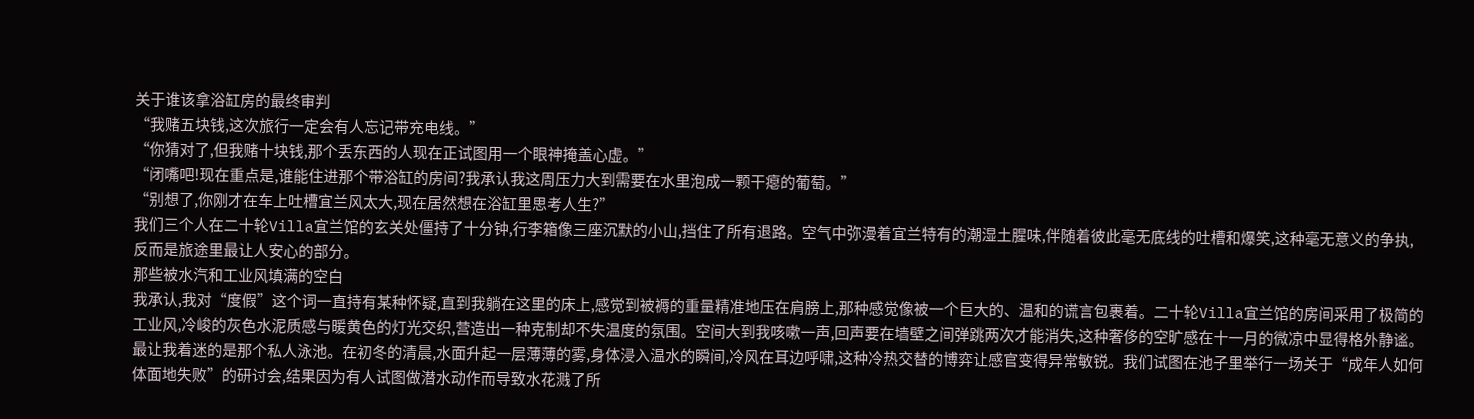关于谁该拿浴缸房的最终审判
“我赌五块钱,这次旅行一定会有人忘记带充电线。”
“你猜对了,但我赌十块钱,那个丢东西的人现在正试图用一个眼神掩盖心虚。”
“闭嘴吧!现在重点是,谁能住进那个带浴缸的房间?我承认我这周压力大到需要在水里泡成一颗干瘪的葡萄。”
“别想了,你刚才在车上吐槽宜兰风太大,现在居然想在浴缸里思考人生?”
我们三个人在二十轮Villa宜兰馆的玄关处僵持了十分钟,行李箱像三座沉默的小山,挡住了所有退路。空气中弥漫着宜兰特有的潮湿土腥味,伴随着彼此毫无底线的吐槽和爆笑,这种毫无意义的争执,反而是旅途里最让人安心的部分。
那些被水汽和工业风填满的空白
我承认,我对“度假”这个词一直持有某种怀疑,直到我躺在这里的床上,感觉到被褥的重量精准地压在肩膀上,那种感觉像被一个巨大的、温和的谎言包裹着。二十轮Villa宜兰馆的房间采用了极简的工业风,冷峻的灰色水泥质感与暖黄色的灯光交织,营造出一种克制却不失温度的氛围。空间大到我咳嗽一声,回声要在墙壁之间弹跳两次才能消失,这种奢侈的空旷感在十一月的微凉中显得格外静谧。
最让我着迷的是那个私人泳池。在初冬的清晨,水面升起一层薄薄的雾,身体浸入温水的瞬间,冷风在耳边呼啸,这种冷热交替的博弈让感官变得异常敏锐。我们试图在池子里举行一场关于“成年人如何体面地失败”的研讨会,结果因为有人试图做潜水动作而导致水花溅了所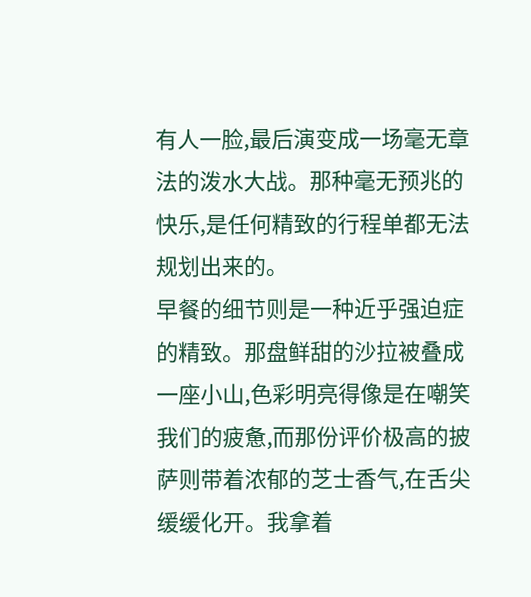有人一脸,最后演变成一场毫无章法的泼水大战。那种毫无预兆的快乐,是任何精致的行程单都无法规划出来的。
早餐的细节则是一种近乎强迫症的精致。那盘鲜甜的沙拉被叠成一座小山,色彩明亮得像是在嘲笑我们的疲惫,而那份评价极高的披萨则带着浓郁的芝士香气,在舌尖缓缓化开。我拿着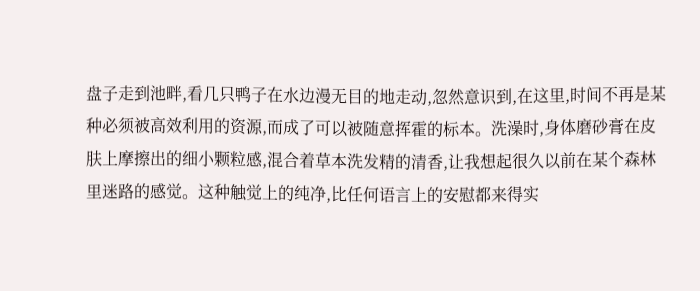盘子走到池畔,看几只鸭子在水边漫无目的地走动,忽然意识到,在这里,时间不再是某种必须被高效利用的资源,而成了可以被随意挥霍的标本。洗澡时,身体磨砂膏在皮肤上摩擦出的细小颗粒感,混合着草本洗发精的清香,让我想起很久以前在某个森林里迷路的感觉。这种触觉上的纯净,比任何语言上的安慰都来得实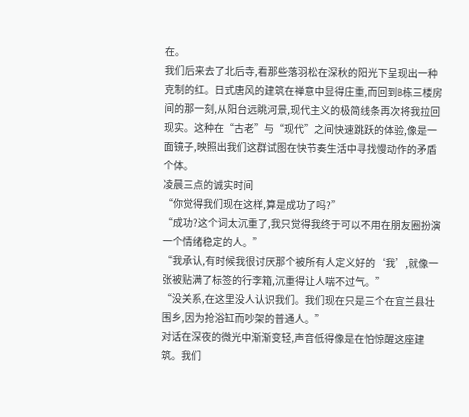在。
我们后来去了北后寺,看那些落羽松在深秋的阳光下呈现出一种克制的红。日式唐风的建筑在禅意中显得庄重,而回到B栋三楼房间的那一刻,从阳台远眺河景,现代主义的极简线条再次将我拉回现实。这种在“古老”与“现代”之间快速跳跃的体验,像是一面镜子,映照出我们这群试图在快节奏生活中寻找慢动作的矛盾个体。
凌晨三点的诚实时间
“你觉得我们现在这样,算是成功了吗?”
“成功?这个词太沉重了,我只觉得我终于可以不用在朋友圈扮演一个情绪稳定的人。”
“我承认,有时候我很讨厌那个被所有人定义好的‘我’,就像一张被贴满了标签的行李箱,沉重得让人喘不过气。”
“没关系,在这里没人认识我们。我们现在只是三个在宜兰县壮围乡,因为抢浴缸而吵架的普通人。”
对话在深夜的微光中渐渐变轻,声音低得像是在怕惊醒这座建筑。我们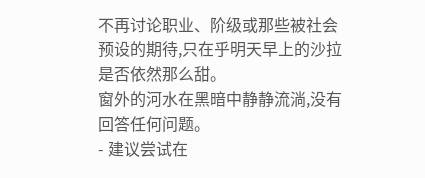不再讨论职业、阶级或那些被社会预设的期待,只在乎明天早上的沙拉是否依然那么甜。
窗外的河水在黑暗中静静流淌,没有回答任何问题。
- 建议尝试在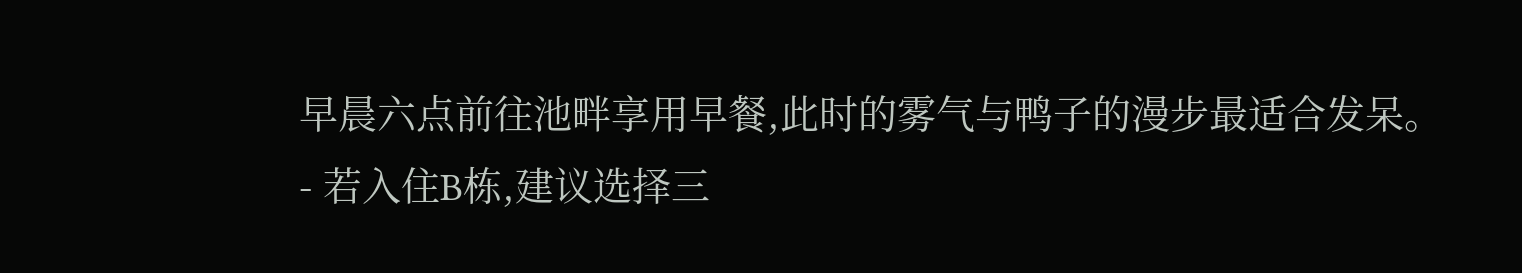早晨六点前往池畔享用早餐,此时的雾气与鸭子的漫步最适合发呆。
- 若入住B栋,建议选择三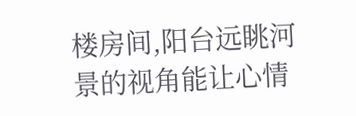楼房间,阳台远眺河景的视角能让心情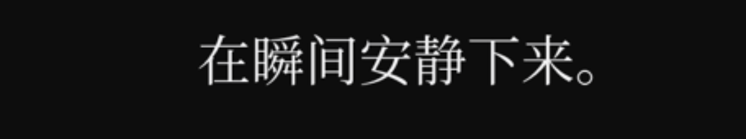在瞬间安静下来。